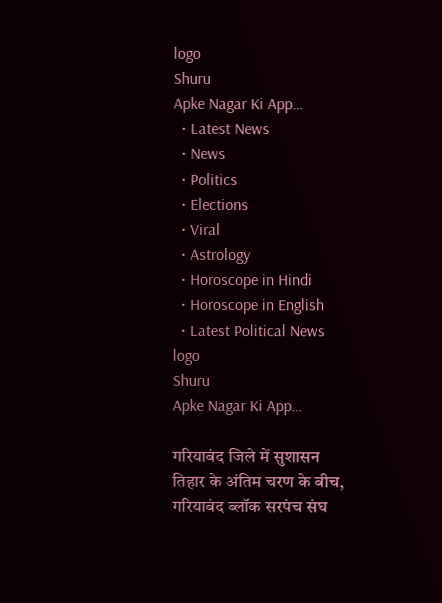logo
Shuru
Apke Nagar Ki App…
  • Latest News
  • News
  • Politics
  • Elections
  • Viral
  • Astrology
  • Horoscope in Hindi
  • Horoscope in English
  • Latest Political News
logo
Shuru
Apke Nagar Ki App…

गरियाबंद जिले में सुशासन तिहार के अंतिम चरण के बीच, गरियाबंद ब्लॉक सरपंच संघ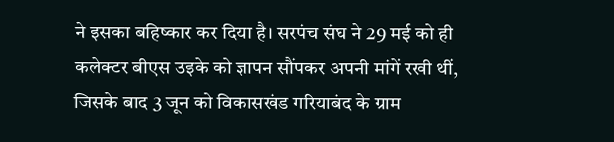ने इसका बहिष्कार कर दिया है। सरपंच संघ ने 29 मई को ही कलेक्टर बीएस उइके को ज्ञापन सौंपकर अपनी मांगें रखी थीं, जिसके बाद 3 जून को विकासखंड गरियाबंद के ग्राम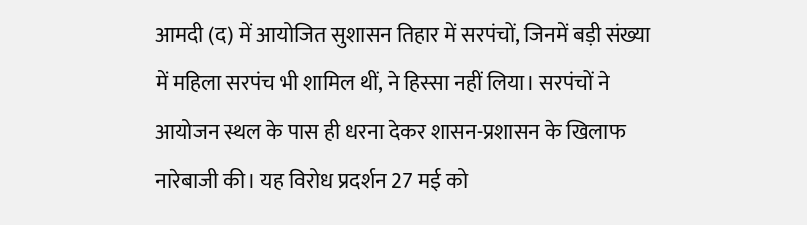आमदी (द) में आयोजित सुशासन तिहार में सरपंचों, जिनमें बड़ी संख्या में महिला सरपंच भी शामिल थीं, ने हिस्सा नहीं लिया। सरपंचों ने आयोजन स्थल के पास ही धरना देकर शासन-प्रशासन के खिलाफ नारेबाजी की। यह विरोध प्रदर्शन 27 मई को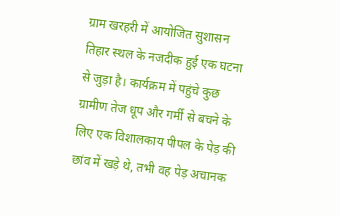ग्राम खरहरी में आयोजित सुशासन तिहार स्थल के नजदीक हुई एक घटना से जुड़ा है। कार्यक्रम में पहुंचे कुछ ग्रामीण तेज धूप और गर्मी से बचने के लिए एक विशालकाय पीपल के पेड़ की छांव में खड़े थे, तभी वह पेड़ अचानक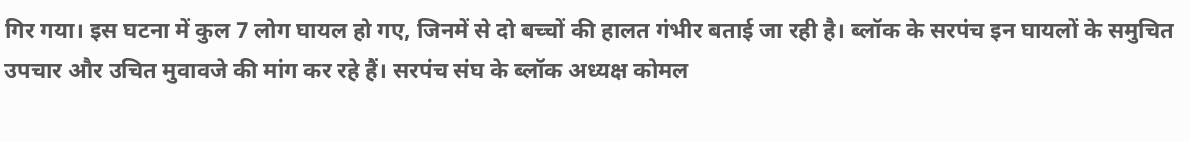गिर गया। इस घटना में कुल 7 लोग घायल हो गए, जिनमें से दो बच्चों की हालत गंभीर बताई जा रही है। ब्लॉक के सरपंच इन घायलों के समुचित उपचार और उचित मुवावजे की मांग कर रहे हैं। सरपंच संघ के ब्लॉक अध्यक्ष कोमल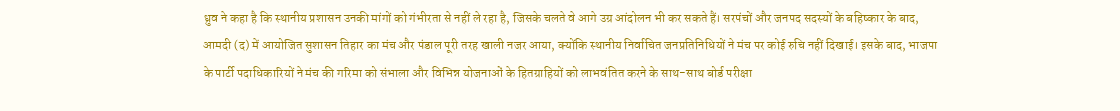ध्रुव ने कहा है कि स्थानीय प्रशासन उनकी मांगों को गंभीरता से नहीं ले रहा है, जिसके चलते वे आगे उग्र आंदोलन भी कर सकते हैं। सरपंचों और जनपद सदस्यों के बहिष्कार के बाद, आमदी (द) में आयोजित सुशासन तिहार का मंच और पंडाल पूरी तरह खाली नजर आया, क्योंकि स्थानीय निर्वाचित जनप्रतिनिधियों ने मंच पर कोई रुचि नहीं दिखाई। इसके बाद, भाजपा के पार्टी पदाधिकारियों ने मंच की गरिमा को संभाला और विभिन्न योजनाओं के हितग्राहियों को लाभवंतित करने के साथ-साथ बोर्ड परीक्षा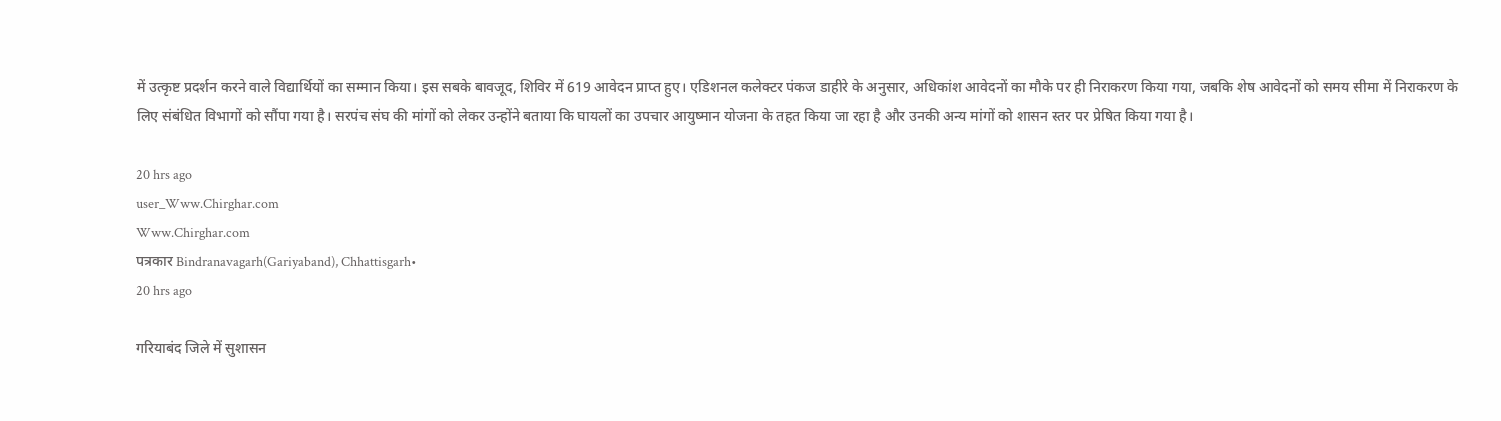में उत्कृष्ट प्रदर्शन करने वाले विद्यार्थियों का सम्मान किया। इस सबके बावजूद, शिविर में 619 आवेदन प्राप्त हुए। एडिशनल कलेक्टर पंकज डाहीरे के अनुसार, अधिकांश आवेदनों का मौके पर ही निराकरण किया गया, जबकि शेष आवेदनों को समय सीमा में निराकरण के लिए संबंधित विभागों को सौंपा गया है। सरपंच संघ की मांगों को लेकर उन्होंने बताया कि घायलों का उपचार आयुष्मान योजना के तहत किया जा रहा है और उनकी अन्य मांगों को शासन स्तर पर प्रेषित किया गया है।

20 hrs ago
user_Www.Chirghar.com
Www.Chirghar.com
पत्रकार Bindranavagarh(Gariyaband), Chhattisgarh•
20 hrs ago

गरियाबंद जिले में सुशासन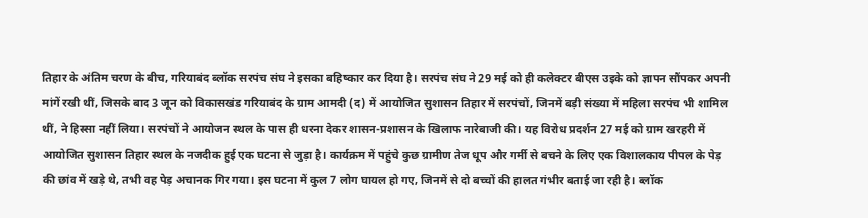तिहार के अंतिम चरण के बीच, गरियाबंद ब्लॉक सरपंच संघ ने इसका बहिष्कार कर दिया है। सरपंच संघ ने 29 मई को ही कलेक्टर बीएस उइके को ज्ञापन सौंपकर अपनी मांगें रखी थीं, जिसके बाद 3 जून को विकासखंड गरियाबंद के ग्राम आमदी (द) में आयोजित सुशासन तिहार में सरपंचों, जिनमें बड़ी संख्या में महिला सरपंच भी शामिल थीं, ने हिस्सा नहीं लिया। सरपंचों ने आयोजन स्थल के पास ही धरना देकर शासन-प्रशासन के खिलाफ नारेबाजी की। यह विरोध प्रदर्शन 27 मई को ग्राम खरहरी में आयोजित सुशासन तिहार स्थल के नजदीक हुई एक घटना से जुड़ा है। कार्यक्रम में पहुंचे कुछ ग्रामीण तेज धूप और गर्मी से बचने के लिए एक विशालकाय पीपल के पेड़ की छांव में खड़े थे, तभी वह पेड़ अचानक गिर गया। इस घटना में कुल 7 लोग घायल हो गए, जिनमें से दो बच्चों की हालत गंभीर बताई जा रही है। ब्लॉक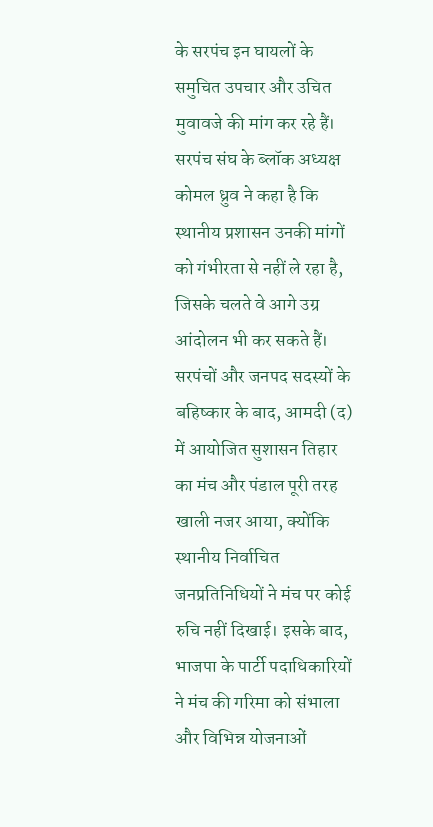के सरपंच इन घायलों के समुचित उपचार और उचित मुवावजे की मांग कर रहे हैं। सरपंच संघ के ब्लॉक अध्यक्ष कोमल ध्रुव ने कहा है कि स्थानीय प्रशासन उनकी मांगों को गंभीरता से नहीं ले रहा है, जिसके चलते वे आगे उग्र आंदोलन भी कर सकते हैं। सरपंचों और जनपद सदस्यों के बहिष्कार के बाद, आमदी (द) में आयोजित सुशासन तिहार का मंच और पंडाल पूरी तरह खाली नजर आया, क्योंकि स्थानीय निर्वाचित जनप्रतिनिधियों ने मंच पर कोई रुचि नहीं दिखाई। इसके बाद, भाजपा के पार्टी पदाधिकारियों ने मंच की गरिमा को संभाला और विभिन्न योजनाओं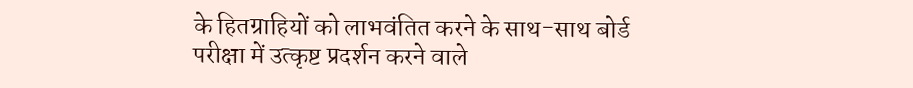के हितग्राहियों को लाभवंतित करने के साथ-साथ बोर्ड परीक्षा में उत्कृष्ट प्रदर्शन करने वाले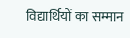विद्यार्थियों का सम्मान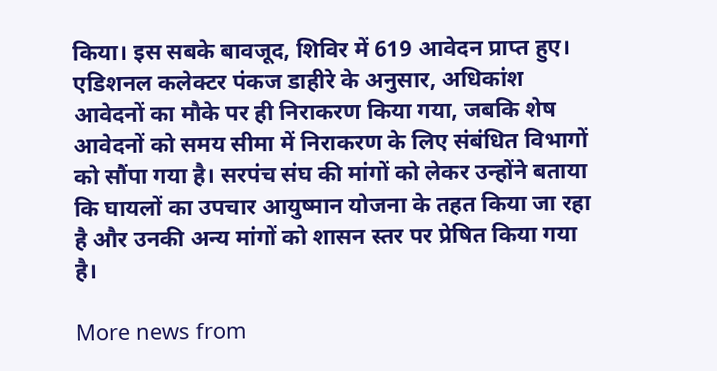किया। इस सबके बावजूद, शिविर में 619 आवेदन प्राप्त हुए। एडिशनल कलेक्टर पंकज डाहीरे के अनुसार, अधिकांश आवेदनों का मौके पर ही निराकरण किया गया, जबकि शेष आवेदनों को समय सीमा में निराकरण के लिए संबंधित विभागों को सौंपा गया है। सरपंच संघ की मांगों को लेकर उन्होंने बताया कि घायलों का उपचार आयुष्मान योजना के तहत किया जा रहा है और उनकी अन्य मांगों को शासन स्तर पर प्रेषित किया गया है।

More news from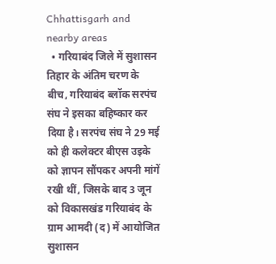Chhattisgarh and nearby areas
  • गरियाबंद जिले में सुशासन तिहार के अंतिम चरण के बीच, गरियाबंद ब्लॉक सरपंच संघ ने इसका बहिष्कार कर दिया है। सरपंच संघ ने 29 मई को ही कलेक्टर बीएस उइके को ज्ञापन सौंपकर अपनी मांगें रखी थीं, जिसके बाद 3 जून को विकासखंड गरियाबंद के ग्राम आमदी (द) में आयोजित सुशासन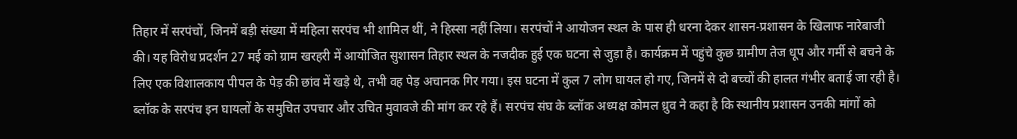तिहार में सरपंचों, जिनमें बड़ी संख्या में महिला सरपंच भी शामिल थीं, ने हिस्सा नहीं लिया। सरपंचों ने आयोजन स्थल के पास ही धरना देकर शासन-प्रशासन के खिलाफ नारेबाजी की। यह विरोध प्रदर्शन 27 मई को ग्राम खरहरी में आयोजित सुशासन तिहार स्थल के नजदीक हुई एक घटना से जुड़ा है। कार्यक्रम में पहुंचे कुछ ग्रामीण तेज धूप और गर्मी से बचने के लिए एक विशालकाय पीपल के पेड़ की छांव में खड़े थे, तभी वह पेड़ अचानक गिर गया। इस घटना में कुल 7 लोग घायल हो गए, जिनमें से दो बच्चों की हालत गंभीर बताई जा रही है। ब्लॉक के सरपंच इन घायलों के समुचित उपचार और उचित मुवावजे की मांग कर रहे हैं। सरपंच संघ के ब्लॉक अध्यक्ष कोमल ध्रुव ने कहा है कि स्थानीय प्रशासन उनकी मांगों को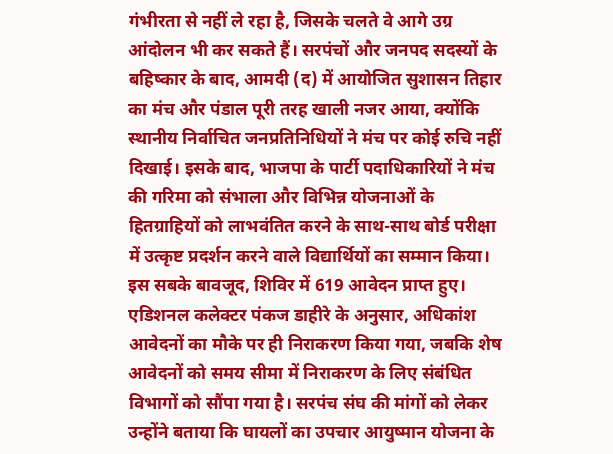गंभीरता से नहीं ले रहा है, जिसके चलते वे आगे उग्र आंदोलन भी कर सकते हैं। सरपंचों और जनपद सदस्यों के बहिष्कार के बाद, आमदी (द) में आयोजित सुशासन तिहार का मंच और पंडाल पूरी तरह खाली नजर आया, क्योंकि स्थानीय निर्वाचित जनप्रतिनिधियों ने मंच पर कोई रुचि नहीं दिखाई। इसके बाद, भाजपा के पार्टी पदाधिकारियों ने मंच की गरिमा को संभाला और विभिन्न योजनाओं के हितग्राहियों को लाभवंतित करने के साथ-साथ बोर्ड परीक्षा में उत्कृष्ट प्रदर्शन करने वाले विद्यार्थियों का सम्मान किया। इस सबके बावजूद, शिविर में 619 आवेदन प्राप्त हुए। एडिशनल कलेक्टर पंकज डाहीरे के अनुसार, अधिकांश आवेदनों का मौके पर ही निराकरण किया गया, जबकि शेष आवेदनों को समय सीमा में निराकरण के लिए संबंधित विभागों को सौंपा गया है। सरपंच संघ की मांगों को लेकर उन्होंने बताया कि घायलों का उपचार आयुष्मान योजना के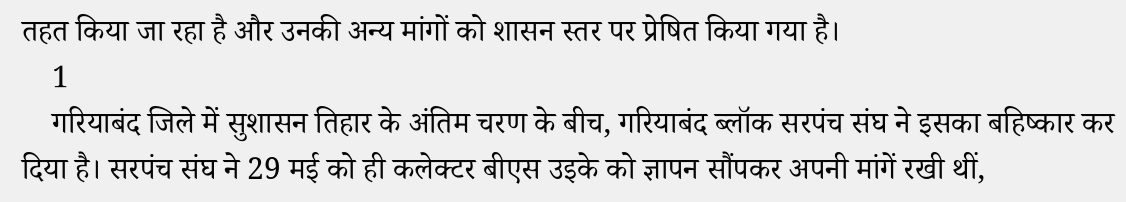तहत किया जा रहा है और उनकी अन्य मांगों को शासन स्तर पर प्रेषित किया गया है।
    1
    गरियाबंद जिले में सुशासन तिहार के अंतिम चरण के बीच, गरियाबंद ब्लॉक सरपंच संघ ने इसका बहिष्कार कर दिया है। सरपंच संघ ने 29 मई को ही कलेक्टर बीएस उइके को ज्ञापन सौंपकर अपनी मांगें रखी थीं,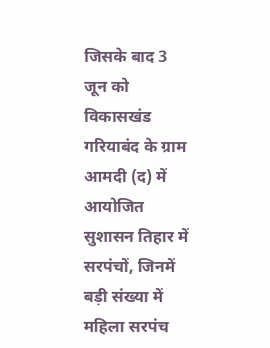जिसके बाद 3 जून को विकासखंड गरियाबंद के ग्राम आमदी (द) में आयोजित सुशासन तिहार में सरपंचों, जिनमें बड़ी संख्या में महिला सरपंच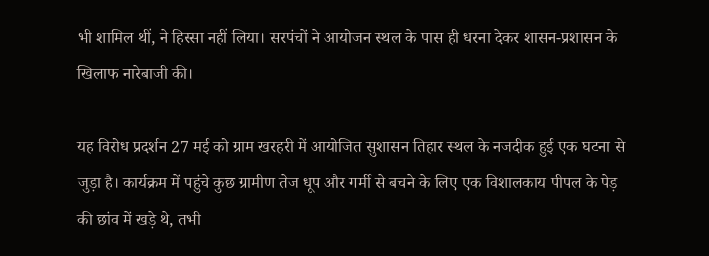भी शामिल थीं, ने हिस्सा नहीं लिया। सरपंचों ने आयोजन स्थल के पास ही धरना देकर शासन-प्रशासन के खिलाफ नारेबाजी की।

यह विरोध प्रदर्शन 27 मई को ग्राम खरहरी में आयोजित सुशासन तिहार स्थल के नजदीक हुई एक घटना से जुड़ा है। कार्यक्रम में पहुंचे कुछ ग्रामीण तेज धूप और गर्मी से बचने के लिए एक विशालकाय पीपल के पेड़ की छांव में खड़े थे, तभी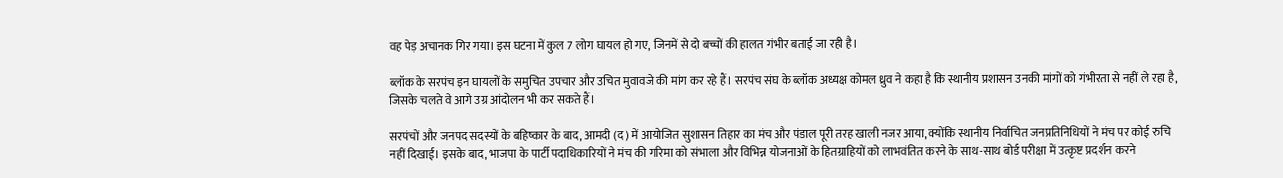वह पेड़ अचानक गिर गया। इस घटना में कुल 7 लोग घायल हो गए, जिनमें से दो बच्चों की हालत गंभीर बताई जा रही है।

ब्लॉक के सरपंच इन घायलों के समुचित उपचार और उचित मुवावजे की मांग कर रहे हैं। सरपंच संघ के ब्लॉक अध्यक्ष कोमल ध्रुव ने कहा है कि स्थानीय प्रशासन उनकी मांगों को गंभीरता से नहीं ले रहा है, जिसके चलते वे आगे उग्र आंदोलन भी कर सकते हैं।

सरपंचों और जनपद सदस्यों के बहिष्कार के बाद, आमदी (द) में आयोजित सुशासन तिहार का मंच और पंडाल पूरी तरह खाली नजर आया, क्योंकि स्थानीय निर्वाचित जनप्रतिनिधियों ने मंच पर कोई रुचि नहीं दिखाई। इसके बाद, भाजपा के पार्टी पदाधिकारियों ने मंच की गरिमा को संभाला और विभिन्न योजनाओं के हितग्राहियों को लाभवंतित करने के साथ-साथ बोर्ड परीक्षा में उत्कृष्ट प्रदर्शन करने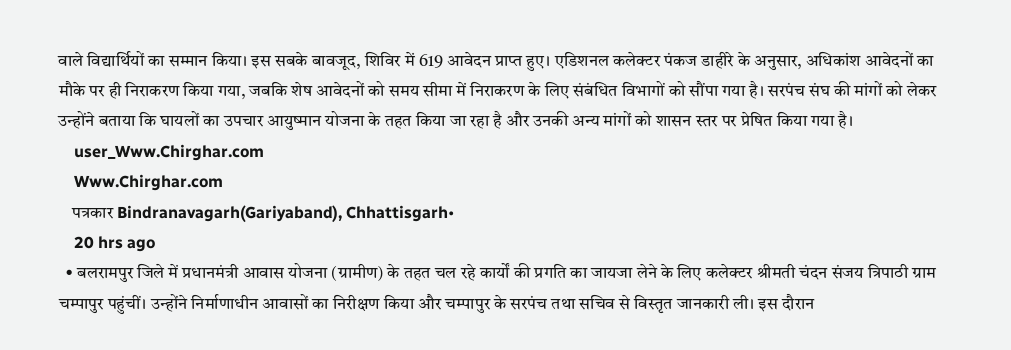वाले विद्यार्थियों का सम्मान किया। इस सबके बावजूद, शिविर में 619 आवेदन प्राप्त हुए। एडिशनल कलेक्टर पंकज डाहीरे के अनुसार, अधिकांश आवेदनों का मौके पर ही निराकरण किया गया, जबकि शेष आवेदनों को समय सीमा में निराकरण के लिए संबंधित विभागों को सौंपा गया है। सरपंच संघ की मांगों को लेकर उन्होंने बताया कि घायलों का उपचार आयुष्मान योजना के तहत किया जा रहा है और उनकी अन्य मांगों को शासन स्तर पर प्रेषित किया गया है।
    user_Www.Chirghar.com
    Www.Chirghar.com
    पत्रकार Bindranavagarh(Gariyaband), Chhattisgarh•
    20 hrs ago
  • बलरामपुर जिले में प्रधानमंत्री आवास योजना (ग्रामीण) के तहत चल रहे कार्यों की प्रगति का जायजा लेने के लिए कलेक्टर श्रीमती चंदन संजय त्रिपाठी ग्राम चम्पापुर पहुंचीं। उन्होंने निर्माणाधीन आवासों का निरीक्षण किया और चम्पापुर के सरपंच तथा सचिव से विस्तृत जानकारी ली। इस दौरान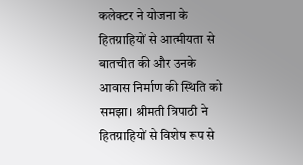कलेक्टर ने योजना के हितग्राहियों से आत्मीयता से बातचीत की और उनके आवास निर्माण की स्थिति को समझा। श्रीमती त्रिपाठी ने हितग्राहियों से विशेष रूप से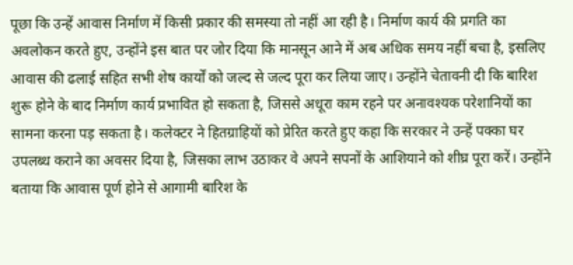पूछा कि उन्हें आवास निर्माण में किसी प्रकार की समस्या तो नहीं आ रही है। निर्माण कार्य की प्रगति का अवलोकन करते हुए, उन्होंने इस बात पर जोर दिया कि मानसून आने में अब अधिक समय नहीं बचा है, इसलिए आवास की ढलाई सहित सभी शेष कार्यों को जल्द से जल्द पूरा कर लिया जाए। उन्होंने चेतावनी दी कि बारिश शुरू होने के बाद निर्माण कार्य प्रभावित हो सकता है, जिससे अधूरा काम रहने पर अनावश्यक परेशानियों का सामना करना पड़ सकता है। कलेक्टर ने हितग्राहियों को प्रेरित करते हुए कहा कि सरकार ने उन्हें पक्का घर उपलब्ध कराने का अवसर दिया है, जिसका लाभ उठाकर वे अपने सपनों के आशियाने को शीघ्र पूरा करें। उन्होंने बताया कि आवास पूर्ण होने से आगामी बारिश के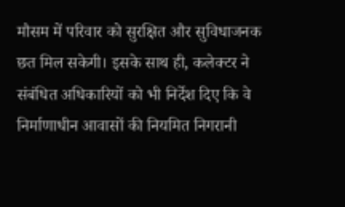मौसम में परिवार को सुरक्षित और सुविधाजनक छत मिल सकेगी। इसके साथ ही, कलेक्टर ने संबंधित अधिकारियों को भी निर्देश दिए कि वे निर्माणाधीन आवासों की नियमित निगरानी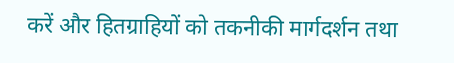करें और हितग्राहियों को तकनीकी मार्गदर्शन तथा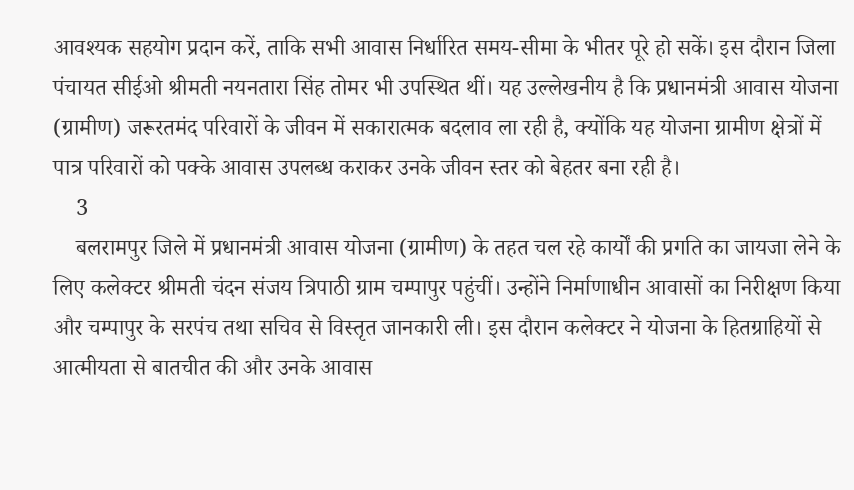आवश्यक सहयोग प्रदान करें, ताकि सभी आवास निर्धारित समय-सीमा के भीतर पूरे हो सकें। इस दौरान जिला पंचायत सीईओ श्रीमती नयनतारा सिंह तोमर भी उपस्थित थीं। यह उल्लेखनीय है कि प्रधानमंत्री आवास योजना (ग्रामीण) जरूरतमंद परिवारों के जीवन में सकारात्मक बदलाव ला रही है, क्योंकि यह योजना ग्रामीण क्षेत्रों में पात्र परिवारों को पक्के आवास उपलब्ध कराकर उनके जीवन स्तर को बेहतर बना रही है।
    3
    बलरामपुर जिले में प्रधानमंत्री आवास योजना (ग्रामीण) के तहत चल रहे कार्यों की प्रगति का जायजा लेने के लिए कलेक्टर श्रीमती चंदन संजय त्रिपाठी ग्राम चम्पापुर पहुंचीं। उन्होंने निर्माणाधीन आवासों का निरीक्षण किया और चम्पापुर के सरपंच तथा सचिव से विस्तृत जानकारी ली। इस दौरान कलेक्टर ने योजना के हितग्राहियों से आत्मीयता से बातचीत की और उनके आवास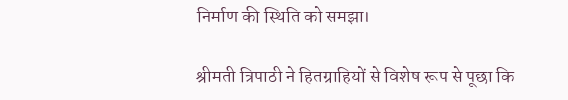निर्माण की स्थिति को समझा।

श्रीमती त्रिपाठी ने हितग्राहियों से विशेष रूप से पूछा कि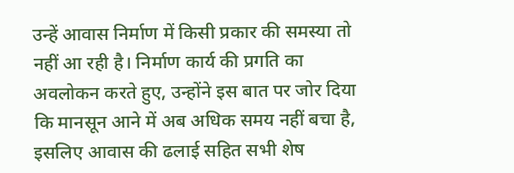उन्हें आवास निर्माण में किसी प्रकार की समस्या तो नहीं आ रही है। निर्माण कार्य की प्रगति का अवलोकन करते हुए, उन्होंने इस बात पर जोर दिया कि मानसून आने में अब अधिक समय नहीं बचा है, इसलिए आवास की ढलाई सहित सभी शेष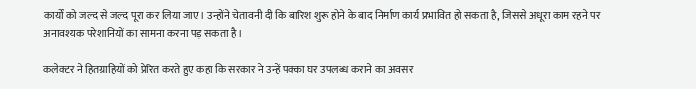कार्यों को जल्द से जल्द पूरा कर लिया जाए। उन्होंने चेतावनी दी कि बारिश शुरू होने के बाद निर्माण कार्य प्रभावित हो सकता है, जिससे अधूरा काम रहने पर अनावश्यक परेशानियों का सामना करना पड़ सकता है।

कलेक्टर ने हितग्राहियों को प्रेरित करते हुए कहा कि सरकार ने उन्हें पक्का घर उपलब्ध कराने का अवसर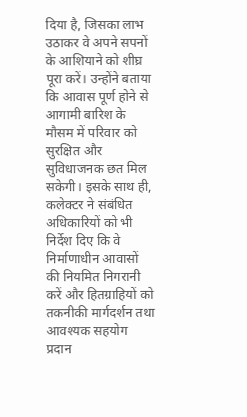दिया है, जिसका लाभ उठाकर वे अपने सपनों के आशियाने को शीघ्र पूरा करें। उन्होंने बताया कि आवास पूर्ण होने से आगामी बारिश के मौसम में परिवार को सुरक्षित और सुविधाजनक छत मिल सकेगी। इसके साथ ही, कलेक्टर ने संबंधित अधिकारियों को भी निर्देश दिए कि वे निर्माणाधीन आवासों की नियमित निगरानी करें और हितग्राहियों को तकनीकी मार्गदर्शन तथा आवश्यक सहयोग प्रदान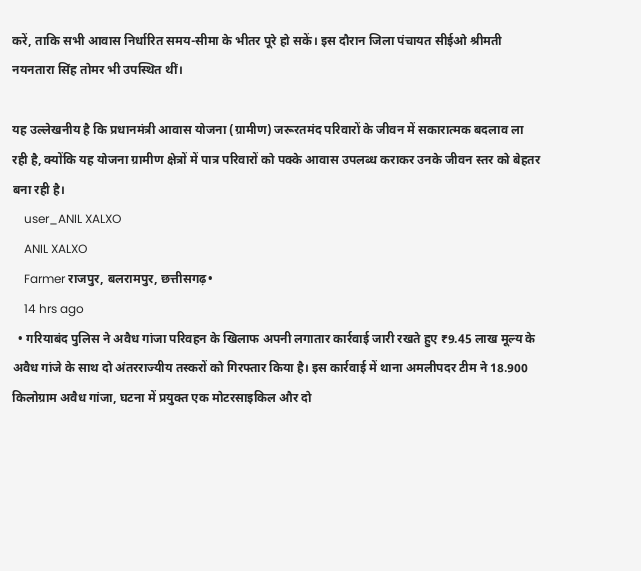करें, ताकि सभी आवास निर्धारित समय-सीमा के भीतर पूरे हो सकें। इस दौरान जिला पंचायत सीईओ श्रीमती नयनतारा सिंह तोमर भी उपस्थित थीं।

यह उल्लेखनीय है कि प्रधानमंत्री आवास योजना (ग्रामीण) जरूरतमंद परिवारों के जीवन में सकारात्मक बदलाव ला रही है, क्योंकि यह योजना ग्रामीण क्षेत्रों में पात्र परिवारों को पक्के आवास उपलब्ध कराकर उनके जीवन स्तर को बेहतर बना रही है।
    user_ANIL XALXO
    ANIL XALXO
    Farmer राजपुर, बलरामपुर, छत्तीसगढ़•
    14 hrs ago
  • गरियाबंद पुलिस ने अवैध गांजा परिवहन के खिलाफ अपनी लगातार कार्रवाई जारी रखते हुए ₹9.45 लाख मूल्य के अवैध गांजे के साथ दो अंतरराज्यीय तस्करों को गिरफ्तार किया है। इस कार्रवाई में थाना अमलीपदर टीम ने 18.900 किलोग्राम अवैध गांजा, घटना में प्रयुक्त एक मोटरसाइकिल और दो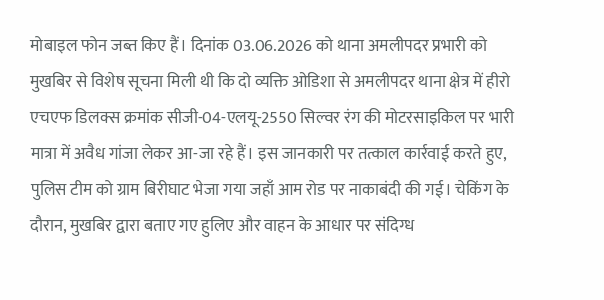मोबाइल फोन जब्त किए हैं। दिनांक 03.06.2026 को थाना अमलीपदर प्रभारी को मुखबिर से विशेष सूचना मिली थी कि दो व्यक्ति ओडिशा से अमलीपदर थाना क्षेत्र में हीरो एचएफ डिलक्स क्रमांक सीजी-04-एलयू-2550 सिल्वर रंग की मोटरसाइकिल पर भारी मात्रा में अवैध गांजा लेकर आ-जा रहे हैं। इस जानकारी पर तत्काल कार्रवाई करते हुए, पुलिस टीम को ग्राम बिरीघाट भेजा गया जहाँ आम रोड पर नाकाबंदी की गई। चेकिंग के दौरान, मुखबिर द्वारा बताए गए हुलिए और वाहन के आधार पर संदिग्ध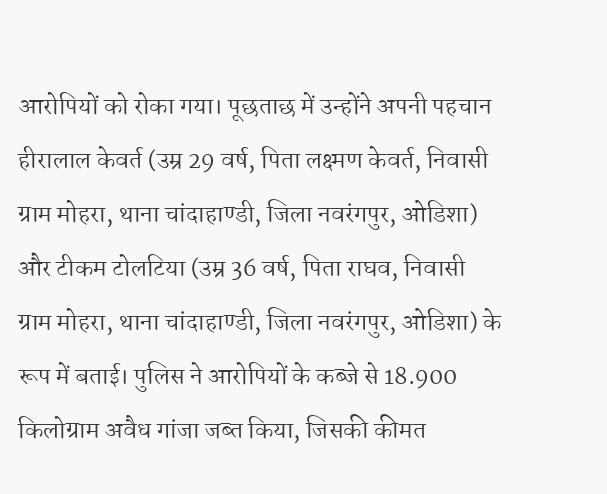आरोपियों को रोका गया। पूछताछ में उन्होंने अपनी पहचान हीरालाल केवर्त (उम्र 29 वर्ष, पिता लक्ष्मण केवर्त, निवासी ग्राम मोहरा, थाना चांदाहाण्डी, जिला नवरंगपुर, ओडिशा) और टीकम टोलटिया (उम्र 36 वर्ष, पिता राघव, निवासी ग्राम मोहरा, थाना चांदाहाण्डी, जिला नवरंगपुर, ओडिशा) के रूप में बताई। पुलिस ने आरोपियों के कब्जे से 18.900 किलोग्राम अवैध गांजा जब्त किया, जिसकी कीमत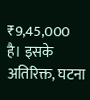₹9,45,000 है। इसके अतिरिक्त, घटना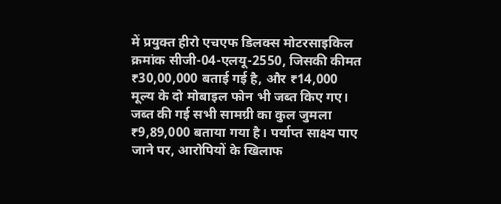में प्रयुक्त हीरो एचएफ डिलक्स मोटरसाइकिल क्रमांक सीजी-04-एलयू-2550, जिसकी कीमत ₹30,00,000 बताई गई है, और ₹14,000 मूल्य के दो मोबाइल फोन भी जब्त किए गए। जब्त की गई सभी सामग्री का कुल जुमला ₹9,89,000 बताया गया है। पर्याप्त साक्ष्य पाए जाने पर, आरोपियों के खिलाफ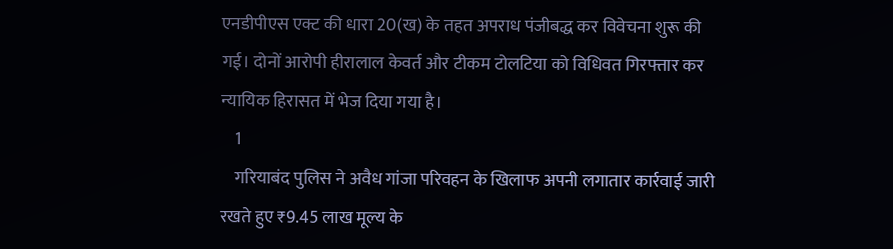एनडीपीएस एक्ट की धारा 20(ख) के तहत अपराध पंजीबद्ध कर विवेचना शुरू की गई। दोनों आरोपी हीरालाल केवर्त और टीकम टोलटिया को विधिवत गिरफ्तार कर न्यायिक हिरासत में भेज दिया गया है।
    1
    गरियाबंद पुलिस ने अवैध गांजा परिवहन के खिलाफ अपनी लगातार कार्रवाई जारी रखते हुए ₹9.45 लाख मूल्य के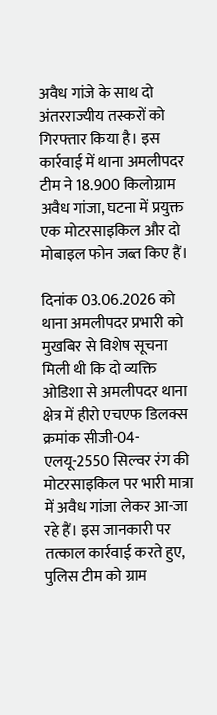अवैध गांजे के साथ दो अंतरराज्यीय तस्करों को गिरफ्तार किया है। इस कार्रवाई में थाना अमलीपदर टीम ने 18.900 किलोग्राम अवैध गांजा, घटना में प्रयुक्त एक मोटरसाइकिल और दो मोबाइल फोन जब्त किए हैं।

दिनांक 03.06.2026 को थाना अमलीपदर प्रभारी को मुखबिर से विशेष सूचना मिली थी कि दो व्यक्ति ओडिशा से अमलीपदर थाना क्षेत्र में हीरो एचएफ डिलक्स क्रमांक सीजी-04-एलयू-2550 सिल्वर रंग की मोटरसाइकिल पर भारी मात्रा में अवैध गांजा लेकर आ-जा रहे हैं। इस जानकारी पर तत्काल कार्रवाई करते हुए, पुलिस टीम को ग्राम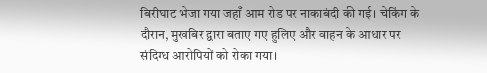बिरीघाट भेजा गया जहाँ आम रोड पर नाकाबंदी की गई। चेकिंग के दौरान, मुखबिर द्वारा बताए गए हुलिए और वाहन के आधार पर संदिग्ध आरोपियों को रोका गया।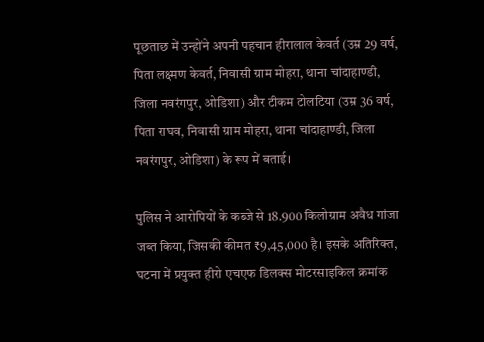पूछताछ में उन्होंने अपनी पहचान हीरालाल केवर्त (उम्र 29 वर्ष, पिता लक्ष्मण केवर्त, निवासी ग्राम मोहरा, थाना चांदाहाण्डी, जिला नवरंगपुर, ओडिशा) और टीकम टोलटिया (उम्र 36 वर्ष, पिता राघव, निवासी ग्राम मोहरा, थाना चांदाहाण्डी, जिला नवरंगपुर, ओडिशा) के रूप में बताई।

पुलिस ने आरोपियों के कब्जे से 18.900 किलोग्राम अवैध गांजा जब्त किया, जिसकी कीमत ₹9,45,000 है। इसके अतिरिक्त, घटना में प्रयुक्त हीरो एचएफ डिलक्स मोटरसाइकिल क्रमांक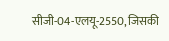सीजी-04-एलयू-2550, जिसकी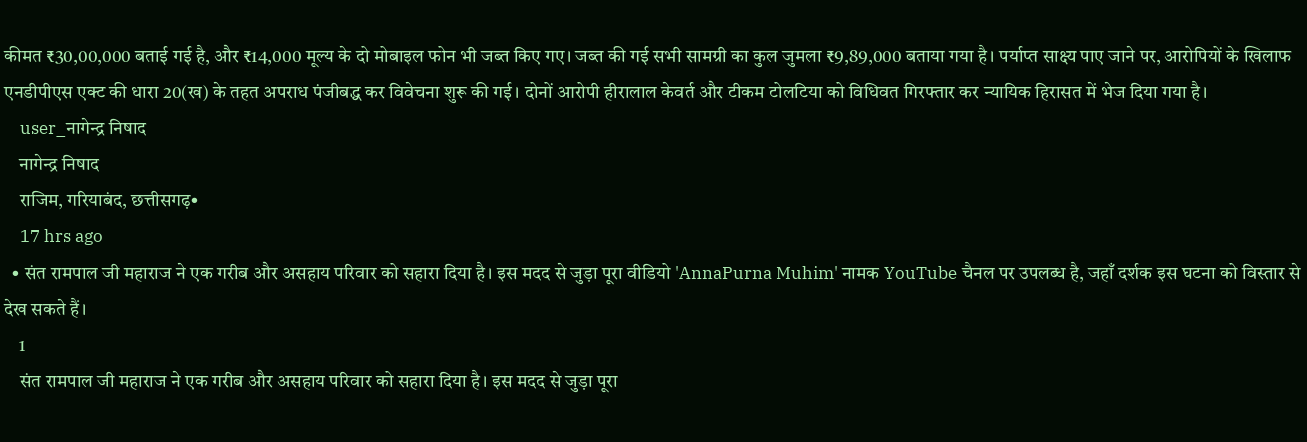कीमत ₹30,00,000 बताई गई है, और ₹14,000 मूल्य के दो मोबाइल फोन भी जब्त किए गए। जब्त की गई सभी सामग्री का कुल जुमला ₹9,89,000 बताया गया है। पर्याप्त साक्ष्य पाए जाने पर, आरोपियों के खिलाफ एनडीपीएस एक्ट की धारा 20(ख) के तहत अपराध पंजीबद्ध कर विवेचना शुरू की गई। दोनों आरोपी हीरालाल केवर्त और टीकम टोलटिया को विधिवत गिरफ्तार कर न्यायिक हिरासत में भेज दिया गया है।
    user_नागेन्द्र निषाद
    नागेन्द्र निषाद
    राजिम, गरियाबंद, छत्तीसगढ़•
    17 hrs ago
  • संत रामपाल जी महाराज ने एक गरीब और असहाय परिवार को सहारा दिया है। इस मदद से जुड़ा पूरा वीडियो 'AnnaPurna Muhim' नामक YouTube चैनल पर उपलब्ध है, जहाँ दर्शक इस घटना को विस्तार से देख सकते हैं।
    1
    संत रामपाल जी महाराज ने एक गरीब और असहाय परिवार को सहारा दिया है। इस मदद से जुड़ा पूरा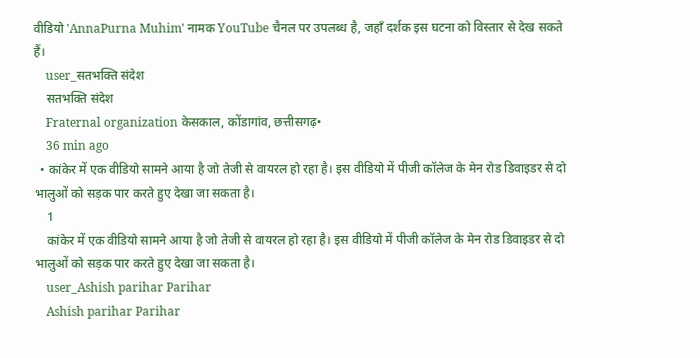वीडियो 'AnnaPurna Muhim' नामक YouTube चैनल पर उपलब्ध है, जहाँ दर्शक इस घटना को विस्तार से देख सकते हैं।
    user_सतभक्ति संदेश
    सतभक्ति संदेश
    Fraternal organization केसकाल, कोंडागांव, छत्तीसगढ़•
    36 min ago
  • कांकेर में एक वीडियो सामने आया है जो तेजी से वायरल हो रहा है। इस वीडियो में पीजी कॉलेज के मेन रोड डिवाइडर से दो भालुओं को सड़क पार करते हुए देखा जा सकता है।
    1
    कांकेर में एक वीडियो सामने आया है जो तेजी से वायरल हो रहा है। इस वीडियो में पीजी कॉलेज के मेन रोड डिवाइडर से दो भालुओं को सड़क पार करते हुए देखा जा सकता है।
    user_Ashish parihar Parihar
    Ashish parihar Parihar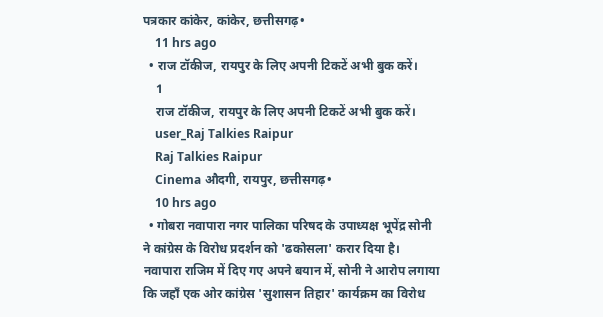पत्रकार कांकेर, कांकेर, छत्तीसगढ़•
    11 hrs ago
  • राज टॉकीज, रायपुर के लिए अपनी टिकटें अभी बुक करें।
    1
    राज टॉकीज, रायपुर के लिए अपनी टिकटें अभी बुक करें।
    user_Raj Talkies Raipur
    Raj Talkies Raipur
    Cinema औदगी, रायपुर, छत्तीसगढ़•
    10 hrs ago
  • गोबरा नवापारा नगर पालिका परिषद के उपाध्यक्ष भूपेंद्र सोनी ने कांग्रेस के विरोध प्रदर्शन को 'ढकोसला' करार दिया है। नवापारा राजिम में दिए गए अपने बयान में, सोनी ने आरोप लगाया कि जहाँ एक ओर कांग्रेस 'सुशासन तिहार' कार्यक्रम का विरोध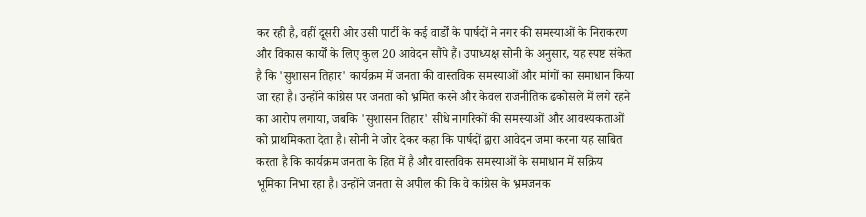कर रही है, वहीं दूसरी ओर उसी पार्टी के कई वार्डों के पार्षदों ने नगर की समस्याओं के निराकरण और विकास कार्यों के लिए कुल 20 आवेदन सौंपे हैं। उपाध्यक्ष सोनी के अनुसार, यह स्पष्ट संकेत है कि 'सुशासन तिहार' कार्यक्रम में जनता की वास्तविक समस्याओं और मांगों का समाधान किया जा रहा है। उन्होंने कांग्रेस पर जनता को भ्रमित करने और केवल राजनीतिक ढकोसले में लगे रहने का आरोप लगाया, जबकि 'सुशासन तिहार' सीधे नागरिकों की समस्याओं और आवश्यकताओं को प्राथमिकता देता है। सोनी ने जोर देकर कहा कि पार्षदों द्वारा आवेदन जमा करना यह साबित करता है कि कार्यक्रम जनता के हित में है और वास्तविक समस्याओं के समाधान में सक्रिय भूमिका निभा रहा है। उन्होंने जनता से अपील की कि वे कांग्रेस के भ्रमजनक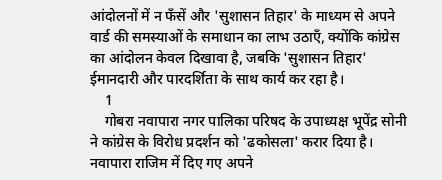आंदोलनों में न फँसें और 'सुशासन तिहार' के माध्यम से अपने वार्ड की समस्याओं के समाधान का लाभ उठाएँ, क्योंकि कांग्रेस का आंदोलन केवल दिखावा है, जबकि 'सुशासन तिहार' ईमानदारी और पारदर्शिता के साथ कार्य कर रहा है।
    1
    गोबरा नवापारा नगर पालिका परिषद के उपाध्यक्ष भूपेंद्र सोनी ने कांग्रेस के विरोध प्रदर्शन को 'ढकोसला' करार दिया है। नवापारा राजिम में दिए गए अपने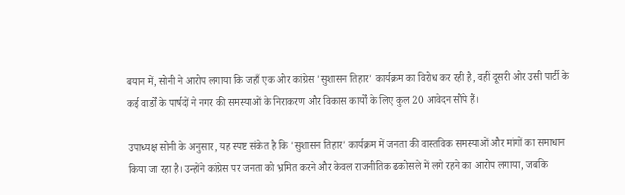बयान में, सोनी ने आरोप लगाया कि जहाँ एक ओर कांग्रेस 'सुशासन तिहार' कार्यक्रम का विरोध कर रही है, वहीं दूसरी ओर उसी पार्टी के कई वार्डों के पार्षदों ने नगर की समस्याओं के निराकरण और विकास कार्यों के लिए कुल 20 आवेदन सौंपे हैं।

उपाध्यक्ष सोनी के अनुसार, यह स्पष्ट संकेत है कि 'सुशासन तिहार' कार्यक्रम में जनता की वास्तविक समस्याओं और मांगों का समाधान किया जा रहा है। उन्होंने कांग्रेस पर जनता को भ्रमित करने और केवल राजनीतिक ढकोसले में लगे रहने का आरोप लगाया, जबकि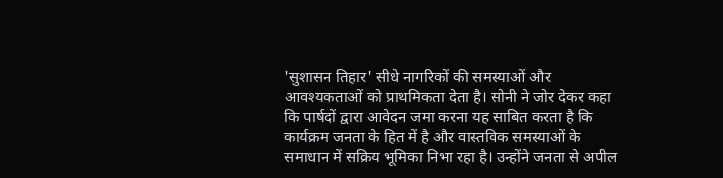'सुशासन तिहार' सीधे नागरिकों की समस्याओं और आवश्यकताओं को प्राथमिकता देता है। सोनी ने जोर देकर कहा कि पार्षदों द्वारा आवेदन जमा करना यह साबित करता है कि कार्यक्रम जनता के हित में है और वास्तविक समस्याओं के समाधान में सक्रिय भूमिका निभा रहा है। उन्होंने जनता से अपील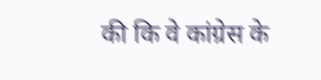की कि वे कांग्रेस के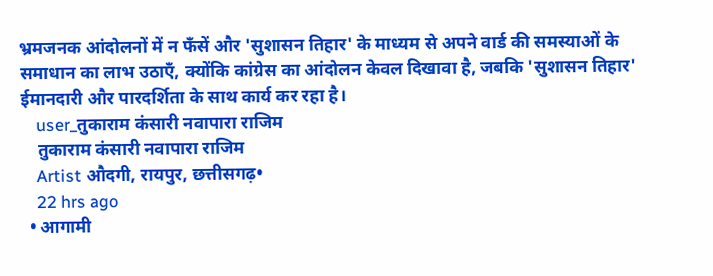भ्रमजनक आंदोलनों में न फँसें और 'सुशासन तिहार' के माध्यम से अपने वार्ड की समस्याओं के समाधान का लाभ उठाएँ, क्योंकि कांग्रेस का आंदोलन केवल दिखावा है, जबकि 'सुशासन तिहार' ईमानदारी और पारदर्शिता के साथ कार्य कर रहा है।
    user_तुकाराम कंसारी नवापारा राजिम
    तुकाराम कंसारी नवापारा राजिम
    Artist औदगी, रायपुर, छत्तीसगढ़•
    22 hrs ago
  • आगामी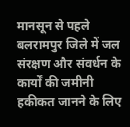मानसून से पहले बलरामपुर जिले में जल संरक्षण और संवर्धन के कार्यों की जमीनी हकीकत जानने के लिए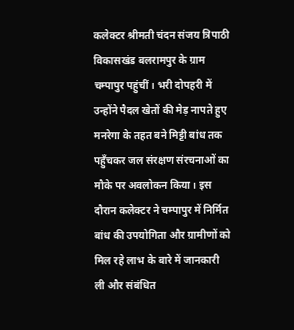कलेक्टर श्रीमती चंदन संजय त्रिपाठी विकासखंड बलरामपुर के ग्राम चम्पापुर पहुंचीं। भरी दोपहरी में उन्होंने पैदल खेतों की मेड़ नापते हुए मनरेगा के तहत बने मिट्टी बांध तक पहुँचकर जल संरक्षण संरचनाओं का मौके पर अवलोकन किया। इस दौरान कलेक्टर ने चम्पापुर में निर्मित बांध की उपयोगिता और ग्रामीणों को मिल रहे लाभ के बारे में जानकारी ली और संबंधित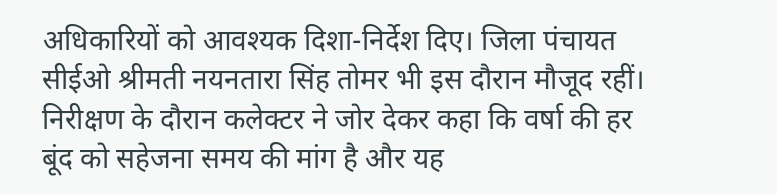अधिकारियों को आवश्यक दिशा-निर्देश दिए। जिला पंचायत सीईओ श्रीमती नयनतारा सिंह तोमर भी इस दौरान मौजूद रहीं। निरीक्षण के दौरान कलेक्टर ने जोर देकर कहा कि वर्षा की हर बूंद को सहेजना समय की मांग है और यह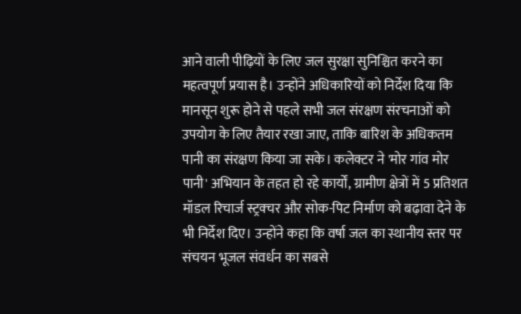आने वाली पीढ़ियों के लिए जल सुरक्षा सुनिश्चित करने का महत्वपूर्ण प्रयास है। उन्होंने अधिकारियों को निर्देश दिया कि मानसून शुरू होने से पहले सभी जल संरक्षण संरचनाओं को उपयोग के लिए तैयार रखा जाए, ताकि बारिश के अधिकतम पानी का संरक्षण किया जा सके। कलेक्टर ने 'मोर गांव मोर पानी' अभियान के तहत हो रहे कार्यों, ग्रामीण क्षेत्रों में 5 प्रतिशत मॉडल रिचार्ज स्ट्रक्चर और सोक-पिट निर्माण को बढ़ावा देने के भी निर्देश दिए। उन्होंने कहा कि वर्षा जल का स्थानीय स्तर पर संचयन भूजल संवर्धन का सबसे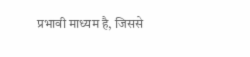प्रभावी माध्यम है, जिससे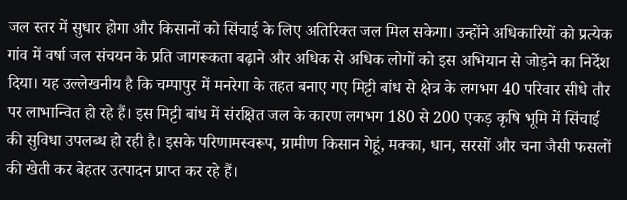जल स्तर में सुधार होगा और किसानों को सिंचाई के लिए अतिरिक्त जल मिल सकेगा। उन्होंने अधिकारियों को प्रत्येक गांव में वर्षा जल संचयन के प्रति जागरूकता बढ़ाने और अधिक से अधिक लोगों को इस अभियान से जोड़ने का निर्देश दिया। यह उल्लेखनीय है कि चम्पापुर में मनरेगा के तहत बनाए गए मिट्टी बांध से क्षेत्र के लगभग 40 परिवार सीधे तौर पर लाभान्वित हो रहे हैं। इस मिट्टी बांध में संरक्षित जल के कारण लगभग 180 से 200 एकड़ कृषि भूमि में सिंचाई की सुविधा उपलब्ध हो रही है। इसके परिणामस्वरूप, ग्रामीण किसान गेहूं, मक्का, धान, सरसों और चना जैसी फसलों की खेती कर बेहतर उत्पादन प्राप्त कर रहे हैं।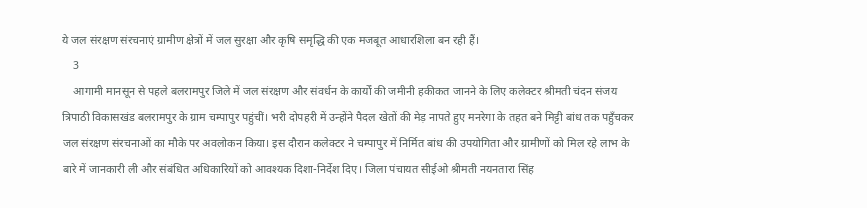ये जल संरक्षण संरचनाएं ग्रामीण क्षेत्रों में जल सुरक्षा और कृषि समृद्धि की एक मजबूत आधारशिला बन रही हैं।
    3
    आगामी मानसून से पहले बलरामपुर जिले में जल संरक्षण और संवर्धन के कार्यों की जमीनी हकीकत जानने के लिए कलेक्टर श्रीमती चंदन संजय त्रिपाठी विकासखंड बलरामपुर के ग्राम चम्पापुर पहुंचीं। भरी दोपहरी में उन्होंने पैदल खेतों की मेड़ नापते हुए मनरेगा के तहत बने मिट्टी बांध तक पहुँचकर जल संरक्षण संरचनाओं का मौके पर अवलोकन किया। इस दौरान कलेक्टर ने चम्पापुर में निर्मित बांध की उपयोगिता और ग्रामीणों को मिल रहे लाभ के बारे में जानकारी ली और संबंधित अधिकारियों को आवश्यक दिशा-निर्देश दिए। जिला पंचायत सीईओ श्रीमती नयनतारा सिंह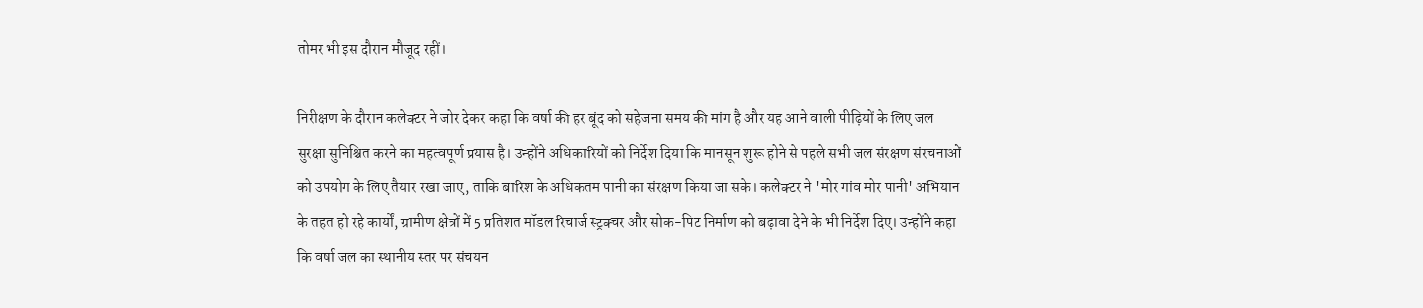तोमर भी इस दौरान मौजूद रहीं।

निरीक्षण के दौरान कलेक्टर ने जोर देकर कहा कि वर्षा की हर बूंद को सहेजना समय की मांग है और यह आने वाली पीढ़ियों के लिए जल सुरक्षा सुनिश्चित करने का महत्वपूर्ण प्रयास है। उन्होंने अधिकारियों को निर्देश दिया कि मानसून शुरू होने से पहले सभी जल संरक्षण संरचनाओं को उपयोग के लिए तैयार रखा जाए, ताकि बारिश के अधिकतम पानी का संरक्षण किया जा सके। कलेक्टर ने 'मोर गांव मोर पानी' अभियान के तहत हो रहे कार्यों, ग्रामीण क्षेत्रों में 5 प्रतिशत मॉडल रिचार्ज स्ट्रक्चर और सोक-पिट निर्माण को बढ़ावा देने के भी निर्देश दिए। उन्होंने कहा कि वर्षा जल का स्थानीय स्तर पर संचयन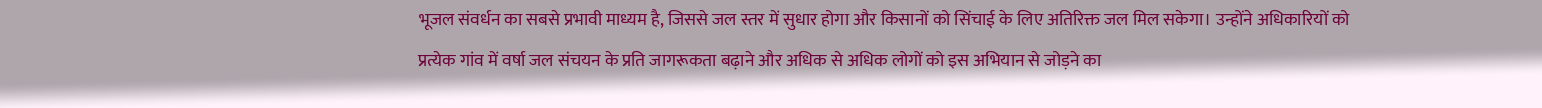भूजल संवर्धन का सबसे प्रभावी माध्यम है, जिससे जल स्तर में सुधार होगा और किसानों को सिंचाई के लिए अतिरिक्त जल मिल सकेगा। उन्होंने अधिकारियों को प्रत्येक गांव में वर्षा जल संचयन के प्रति जागरूकता बढ़ाने और अधिक से अधिक लोगों को इस अभियान से जोड़ने का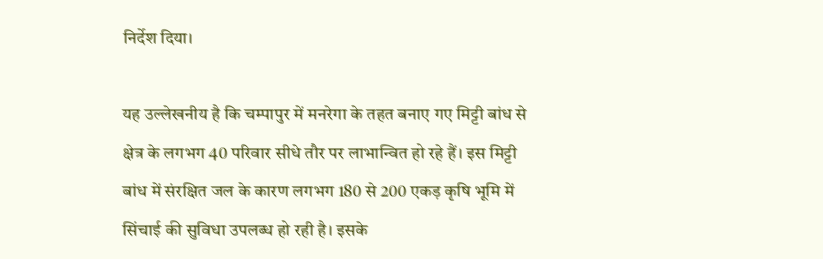निर्देश दिया।

यह उल्लेखनीय है कि चम्पापुर में मनरेगा के तहत बनाए गए मिट्टी बांध से क्षेत्र के लगभग 40 परिवार सीधे तौर पर लाभान्वित हो रहे हैं। इस मिट्टी बांध में संरक्षित जल के कारण लगभग 180 से 200 एकड़ कृषि भूमि में सिंचाई की सुविधा उपलब्ध हो रही है। इसके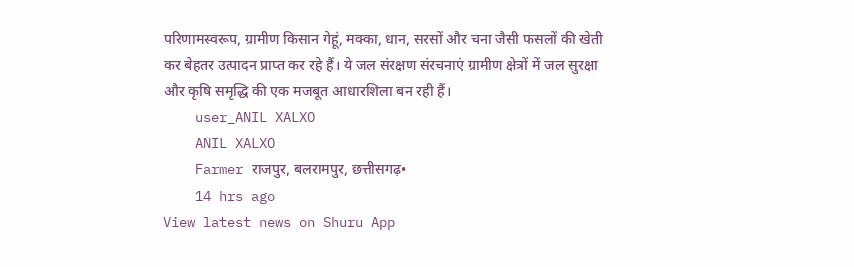परिणामस्वरूप, ग्रामीण किसान गेहूं, मक्का, धान, सरसों और चना जैसी फसलों की खेती कर बेहतर उत्पादन प्राप्त कर रहे हैं। ये जल संरक्षण संरचनाएं ग्रामीण क्षेत्रों में जल सुरक्षा और कृषि समृद्धि की एक मजबूत आधारशिला बन रही हैं।
    user_ANIL XALXO
    ANIL XALXO
    Farmer राजपुर, बलरामपुर, छत्तीसगढ़•
    14 hrs ago
View latest news on Shuru App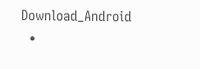Download_Android
  •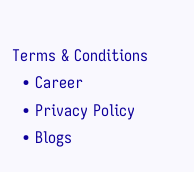Terms & Conditions
  • Career
  • Privacy Policy
  • Blogs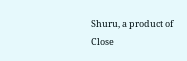Shuru, a product of Close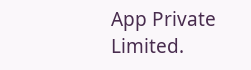App Private Limited.